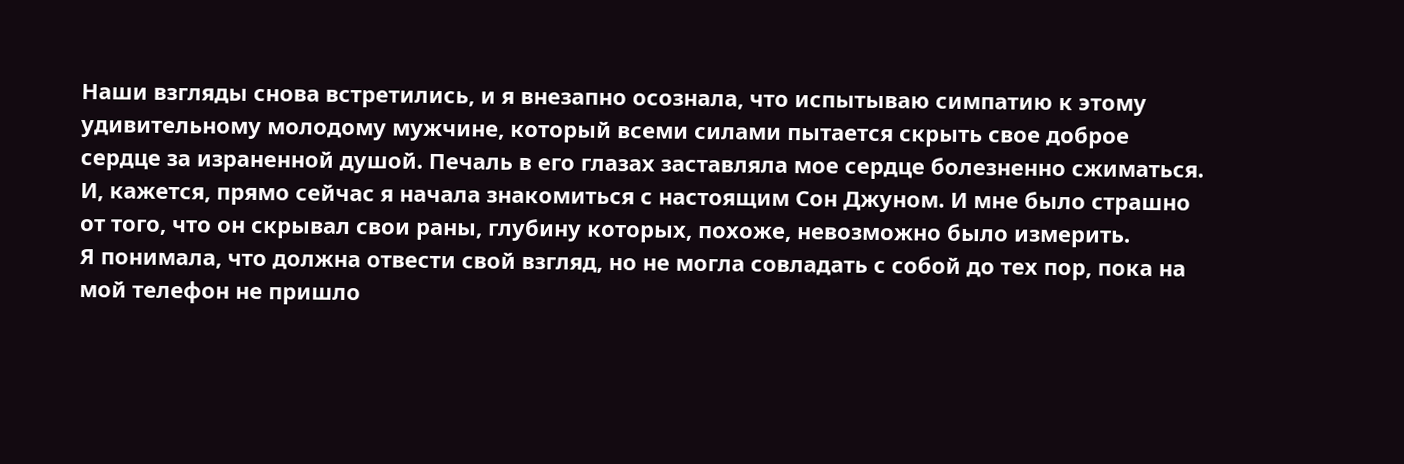Наши взгляды снова встретились, и я внезапно осознала, что испытываю симпатию к этому удивительному молодому мужчине, который всеми силами пытается скрыть свое доброе сердце за израненной душой. Печаль в его глазах заставляла мое сердце болезненно сжиматься. И, кажется, прямо сейчас я начала знакомиться с настоящим Сон Джуном. И мне было страшно от того, что он скрывал свои раны, глубину которых, похоже, невозможно было измерить.
Я понимала, что должна отвести свой взгляд, но не могла совладать с собой до тех пор, пока на мой телефон не пришло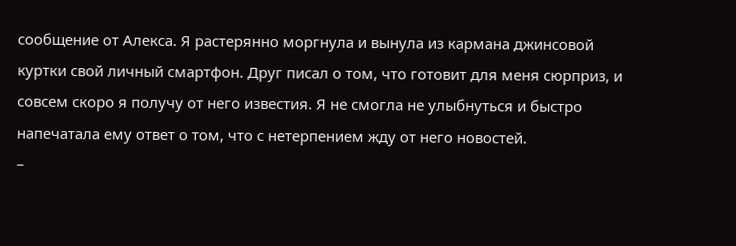сообщение от Алекса. Я растерянно моргнула и вынула из кармана джинсовой куртки свой личный смартфон. Друг писал о том, что готовит для меня сюрприз, и совсем скоро я получу от него известия. Я не смогла не улыбнуться и быстро напечатала ему ответ о том, что с нетерпением жду от него новостей.
–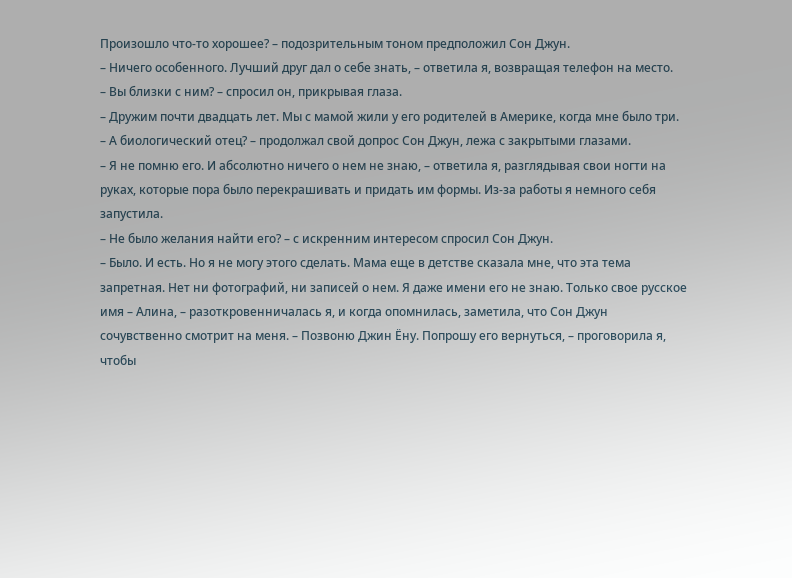Произошло что-то хорошее? – подозрительным тоном предположил Сон Джун.
– Ничего особенного. Лучший друг дал о себе знать, – ответила я, возвращая телефон на место.
– Вы близки с ним? – спросил он, прикрывая глаза.
– Дружим почти двадцать лет. Мы с мамой жили у его родителей в Америке, когда мне было три.
– А биологический отец? – продолжал свой допрос Сон Джун, лежа с закрытыми глазами.
– Я не помню его. И абсолютно ничего о нем не знаю, – ответила я, разглядывая свои ногти на руках, которые пора было перекрашивать и придать им формы. Из-за работы я немного себя запустила.
– Не было желания найти его? – с искренним интересом спросил Сон Джун.
– Было. И есть. Но я не могу этого сделать. Мама еще в детстве сказала мне, что эта тема запретная. Нет ни фотографий, ни записей о нем. Я даже имени его не знаю. Только свое русское имя – Алина, – разоткровенничалась я, и когда опомнилась, заметила, что Сон Джун сочувственно смотрит на меня. – Позвоню Джин Ёну. Попрошу его вернуться, – проговорила я, чтобы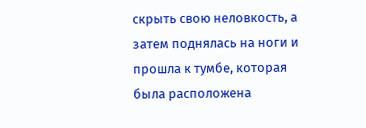скрыть свою неловкость, а затем поднялась на ноги и прошла к тумбе, которая была расположена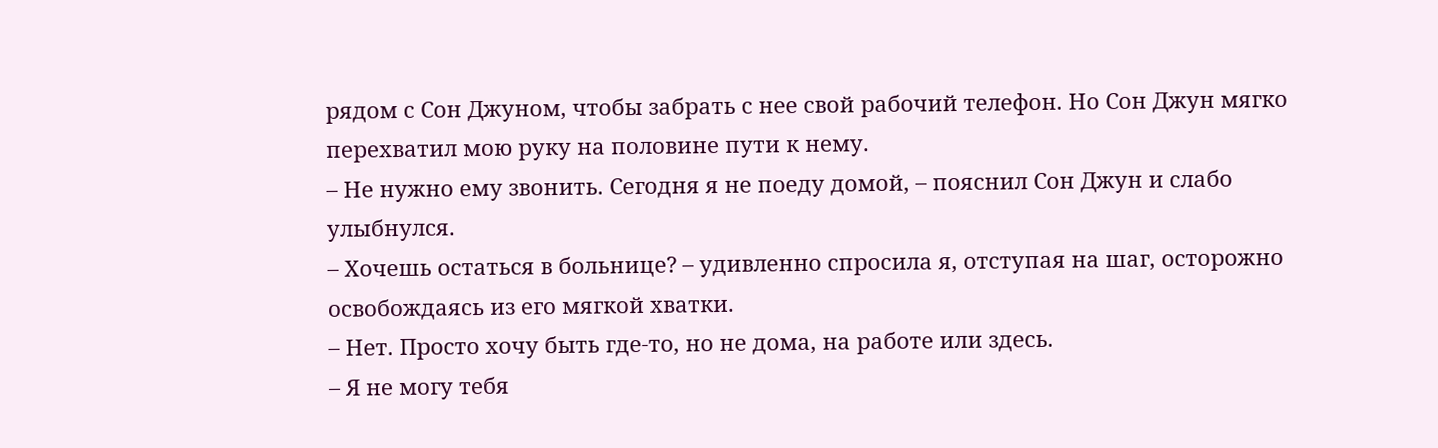рядом с Сон Джуном, чтобы забрать с нее свой рабочий телефон. Но Сон Джун мягко перехватил мою руку на половине пути к нему.
– Не нужно ему звонить. Сегодня я не поеду домой, – пояснил Сон Джун и слабо улыбнулся.
– Хочешь остаться в больнице? – удивленно спросила я, отступая на шаг, осторожно освобождаясь из его мягкой хватки.
– Нет. Просто хочу быть где-то, но не дома, на работе или здесь.
– Я не могу тебя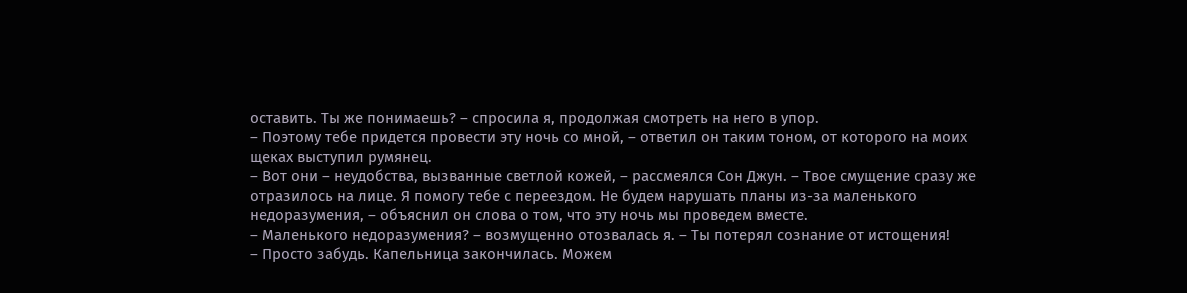оставить. Ты же понимаешь? – спросила я, продолжая смотреть на него в упор.
– Поэтому тебе придется провести эту ночь со мной, – ответил он таким тоном, от которого на моих щеках выступил румянец.
– Вот они – неудобства, вызванные светлой кожей, – рассмеялся Сон Джун. – Твое смущение сразу же отразилось на лице. Я помогу тебе с переездом. Не будем нарушать планы из-за маленького недоразумения, – объяснил он слова о том, что эту ночь мы проведем вместе.
– Маленького недоразумения? – возмущенно отозвалась я. – Ты потерял сознание от истощения!
– Просто забудь. Капельница закончилась. Можем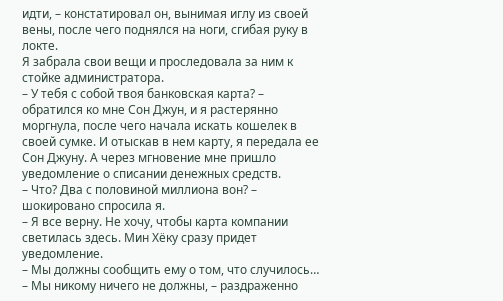идти, – констатировал он, вынимая иглу из своей вены, после чего поднялся на ноги, сгибая руку в локте.
Я забрала свои вещи и проследовала за ним к стойке администратора.
– У тебя с собой твоя банковская карта? – обратился ко мне Сон Джун, и я растерянно моргнула, после чего начала искать кошелек в своей сумке. И отыскав в нем карту, я передала ее Сон Джуну. А через мгновение мне пришло уведомление о списании денежных средств.
– Что? Два с половиной миллиона вон? – шокировано спросила я.
– Я все верну. Не хочу, чтобы карта компании светилась здесь. Мин Хёку сразу придет уведомление.
– Мы должны сообщить ему о том, что случилось…
– Мы никому ничего не должны, – раздраженно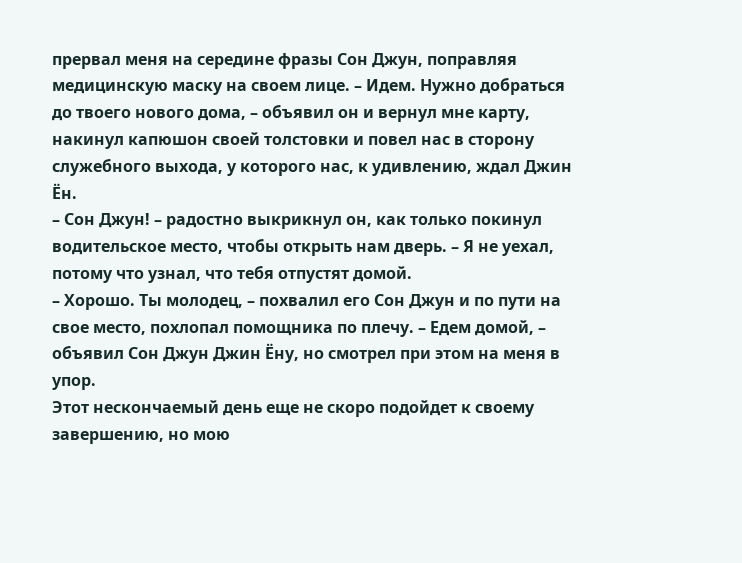прервал меня на середине фразы Сон Джун, поправляя медицинскую маску на своем лице. – Идем. Нужно добраться до твоего нового дома, – объявил он и вернул мне карту, накинул капюшон своей толстовки и повел нас в сторону служебного выхода, у которого нас, к удивлению, ждал Джин Ён.
– Сон Джун! – радостно выкрикнул он, как только покинул водительское место, чтобы открыть нам дверь. – Я не уехал, потому что узнал, что тебя отпустят домой.
– Хорошо. Ты молодец, – похвалил его Сон Джун и по пути на свое место, похлопал помощника по плечу. – Едем домой, – объявил Сон Джун Джин Ёну, но смотрел при этом на меня в упор.
Этот нескончаемый день еще не скоро подойдет к своему завершению, но мою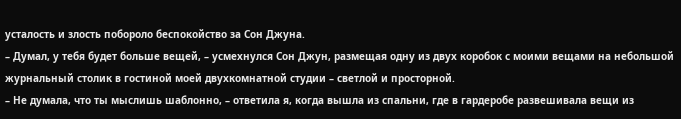усталость и злость побороло беспокойство за Сон Джуна.
– Думал, у тебя будет больше вещей, – усмехнулся Сон Джун, размещая одну из двух коробок с моими вещами на небольшой журнальный столик в гостиной моей двухкомнатной студии – светлой и просторной.
– Не думала, что ты мыслишь шаблонно, – ответила я, когда вышла из спальни, где в гардеробе развешивала вещи из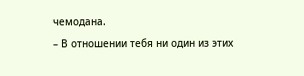чемодана.
– В отношении тебя ни один из этих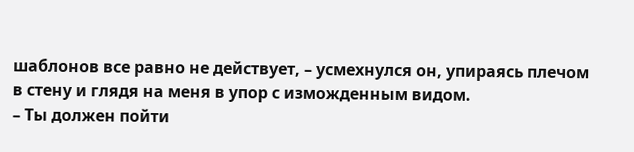шаблонов все равно не действует, – усмехнулся он, упираясь плечом в стену и глядя на меня в упор с изможденным видом.
– Ты должен пойти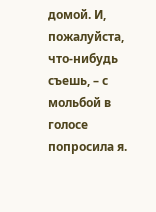домой. И, пожалуйста, что-нибудь съешь, – с мольбой в голосе попросила я.